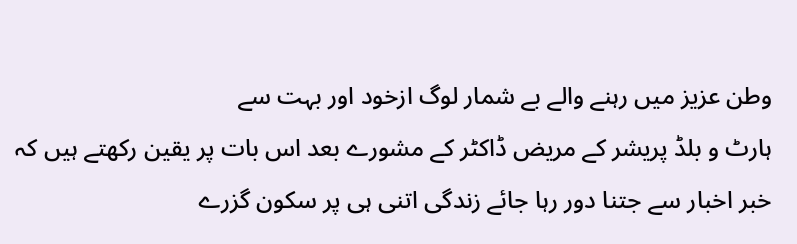وطن عزیز میں رہنے والے بے شمار لوگ ازخود اور بہت سے
ہارٹ و بلڈ پریشر کے مریض ڈاکٹر کے مشورے بعد اس بات پر یقین رکھتے ہیں کہ
خبر اخبار سے جتنا دور رہا جائے زندگی اتنی ہی پر سکون گزرے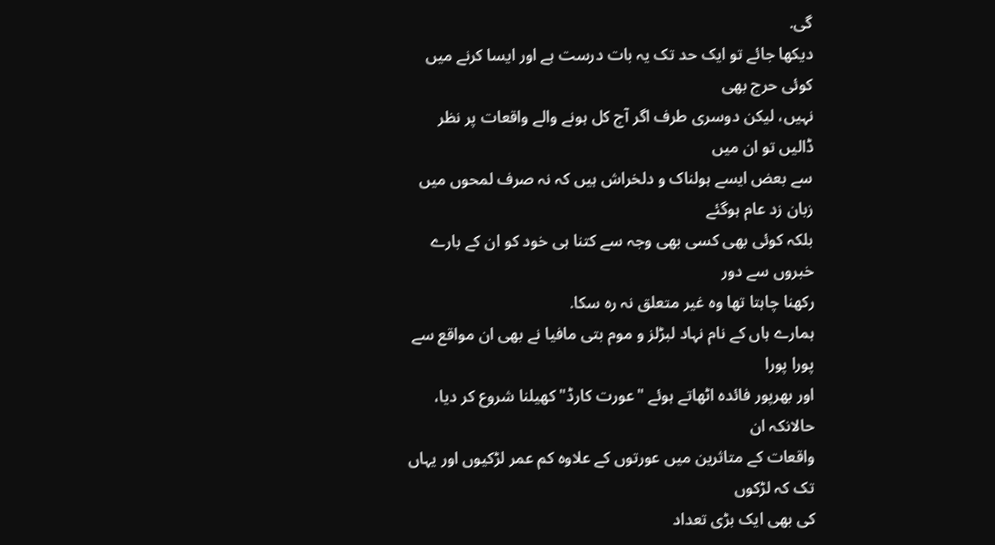گی.
دیکھا جائے تو ایک حد تک یہ بات درست ہے اور ایسا کرنے میں کوئی حرج بھی
نہیں، لیکن دوسری طرف اگر آج کل ہونے والے واقعات پر نظر ڈالیں تو ان میں
سے بعض ایسے ہولناک و دلخراش ہیں کہ نہ صرف لمحوں میں زبان زد عام ہوگئے
بلکہ کوئی بھی کسی بھی وجہ سے کتنا ہی خود کو ان کے بارے خبروں سے دور
رکھنا چاہتا تھا وہ غیر متعلق نہ رہ سکا.
ہمارے ہاں کے نام نہاد لبڑلز و موم بتی مافیا نے بھی ان مواقع سے پورا پورا
اور بھرپور فائدہ اٹھاتے ہوئے "عورت کارڈ" کھیلنا شروع کر دیا، حالانکہ ان
واقعات کے متاثرین میں عورتوں کے علاوہ کم عمر لڑکیوں اور یہاں تک کہ لڑکوں
کی بھی ایک بڑی تعداد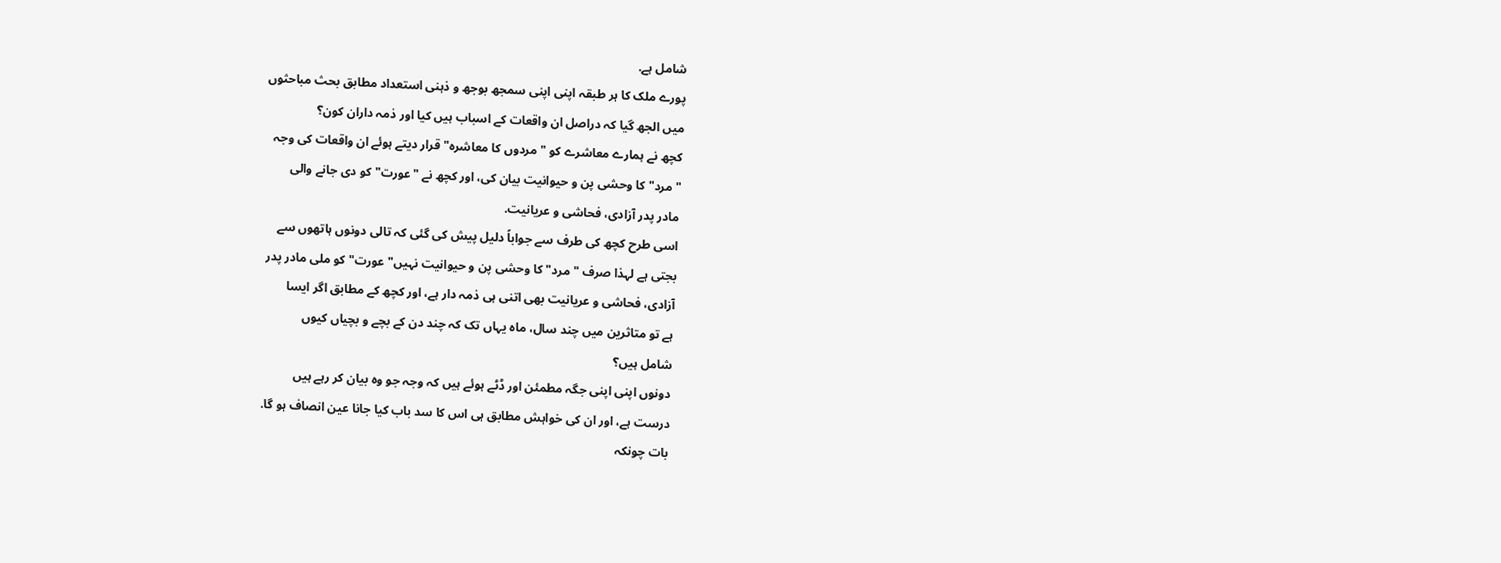شامل ہے.
پورے ملک کا ہر طبقہ اپنی اپنی سمجھ بوجھ و ذہنی استعداد مطابق بحث مباحثوں
میں الجھ گیا کہ دراصل ان واقعات کے اسباب ہیں کیا اور ذمہ داران کون؟
کچھ نے ہمارے معاشرے کو "مردوں کا معاشرہ" قرار دیتے ہوئے ان واقعات کی وجہ
"مرد" کا وحشی پن و حیوانیت بیان کی، اور کچھ نے "عورت" کو دی جانے والی
مادر پدر آزادی، فحاشی و عریانیت.
اسی طرح کچھ کی طرف سے جواباً دلیل پیش کی گئی کہ تالی دونوں ہاتھوں سے
بجتی ہے لہذا صرف "مرد" کا وحشی پن و حیوانیت نہیں" عورت" کو ملی مادر پدر
آزادی، فحاشی و عریانیت بھی اتنی ہی ذمہ دار ہے، اور کچھ کے مطابق اگر ایسا
ہے تو متاثرین میں چند سال، ماہ یہاں تک کہ چند دن کے بچے و بچیاں کیوں
شامل ہیں؟
دونوں اپنی اپنی جگہ مطمئن اور ڈٹے ہوئے ہیں کہ وجہ جو وہ بیان کر رہے ہیں
درست ہے، اور ان کی خواہش مطابق ہی اس کا سد باب کیا جانا عین انصاف ہو گا.
بات چونکہ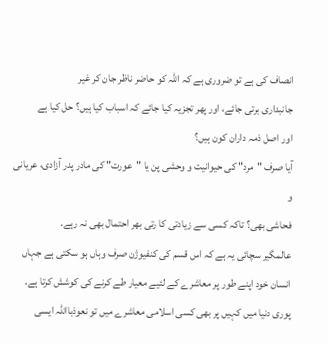انصاف کی ہے تو ضروری ہے کہ اللہ کو حاضر ناظر جان کر غیر
جانبداری برتی جائے، اور پھر تجزیہ کیا جائے کہ اسباب کیا ہیں؟ حل کیا ہے
اور اصل ذمہ داران کون ہیں؟
آیا صرف "مرد" کی حیوانیت و وحشی پن یا "عورت" کی مادر پدر آزادی، عریانی و
فحاشی بھی؟ تاکہ کسی سے زیادتی کا رتی بھر احتمال بھی نہ رہے.
عالمگیر سچائی یہ ہے کہ اس قسم کی کنفیوژن صرف وہاں ہو سکتی ہے جہاں
انسان خود اپنے طور پر معاشرے کے لئیے معیار طے کرنے کی کوشش کرتا ہے.
پوری دنیا میں کہیں پر بھی کسی اسلامی معاشرے میں تو نعوذبااللہ ایسی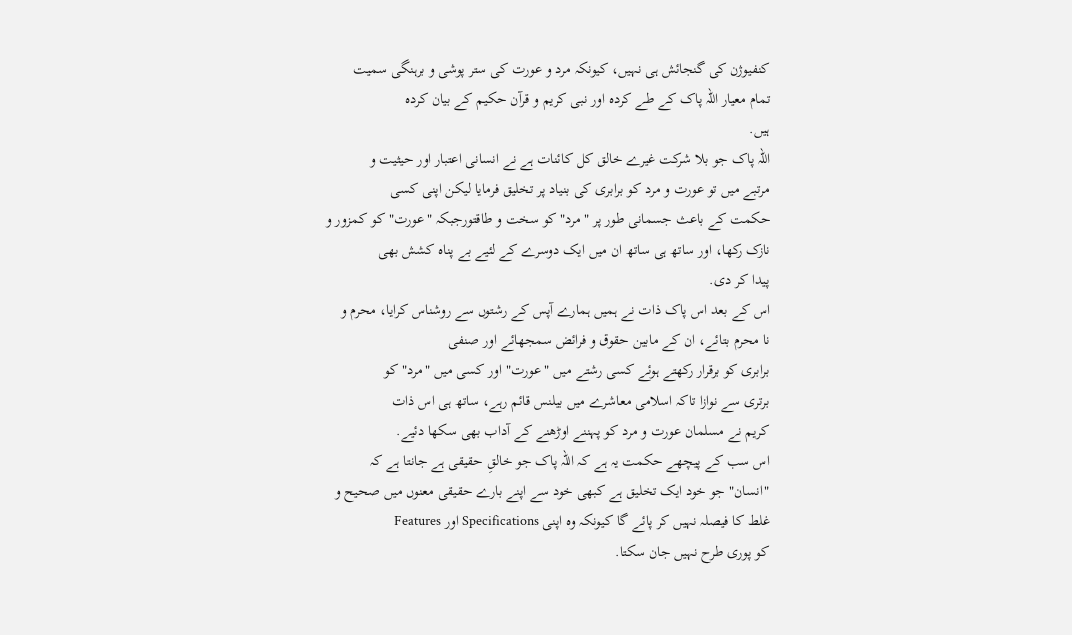کنفیوژن کی گنجائش ہی نہیں، کیونکہ مرد و عورت کی ستر پوشی و برہنگی سمیت
تمام معیار اللہ پاک کے طے کردہ اور نبی کریم و قرآن حکیم کے بیان کردہ
ہیں.
اللہ پاک جو بلا شرکت غیرے خالق کل کائنات ہے نے انسانی اعتبار اور حیثیت و
مرتبے میں تو عورت و مرد کو برابری کی بنیاد پر تخلیق فرمایا لیکن اپنی کسی
حکمت کے باعث جسمانی طور پر "مرد" کو سخت و طاقتورجبکہ "عورت" کو کمزور و
نازک رکھا، اور ساتھ ہی ساتھ ان میں ایک دوسرے کے لئیے بے پناہ کشش بھی
پیدا کر دی.
اس کے بعد اس پاک ذات نے ہمیں ہمارے آپس کے رشتوں سے روشناس کرایا، محرم و
نا محرم بتائے، ان کے مابین حقوق و فرائض سمجھائے اور صنفی
برابری کو برقرار رکھتے ہوئے کسی رشتے میں "عورت" اور کسی میں "مرد" کو
برتری سے نوازا تاکہ اسلامی معاشرے میں بیلنس قائم رہے، ساتھ ہی اس ذات
کریم نے مسلمان عورت و مرد کو پہننے اوڑھنے کے آداب بھی سکھا دئیے.
اس سب کے پیچھے حکمت یہ ہے کہ اللہ پاک جو خالقِ حقیقی ہے جانتا ہے کہ
"انسان" جو خود ایک تخلیق ہے کبھی خود سے اپنے بارے حقیقی معنوں میں صحیح و
غلط کا فیصلہ نہیں کر پائے گا کیونکہ وہ اپنی Specifications اور Features
کو پوری طرح نہیں جان سکتا.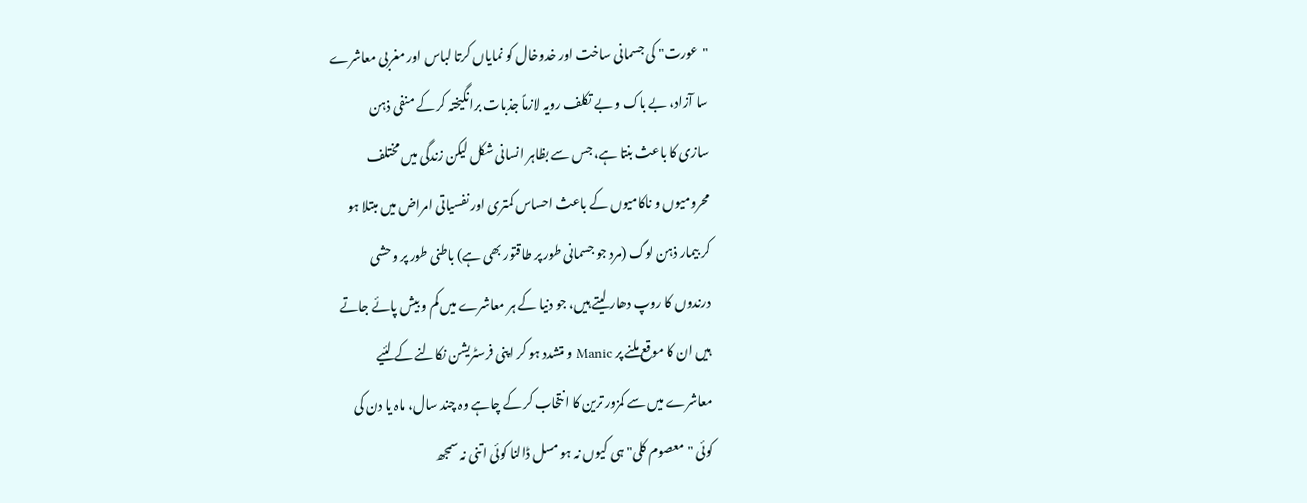"عورت" کی جسمانی ساخت اور خدوخال کو نمایاں کرتا لباس اور مغربی معاشرے
سا آزاد، بے باک و بے تکلف رویہ لازماً جذبات برانگیختہ کر کے منفی ذہن
سازی کا باعث بنتا ہے، جس سے بظاہر انسانی شکل لیکن زندگی میں مختلف
محرومیوں و ناکامیوں کے باعث احساس کمتری اور نفسیاتی امراض میں مبتلا ہو
کر بیمار ذہن لوگ (مرد جو جسمانی طور پر طاقتور بھی ہے) باطنی طور پر وحشی
درندوں کا روپ دھار لیتے ہیں، جو دنیا کے ہر معاشرے میں کم و بیش پائے جاتے
ہیں ان کا موقع ملنے پر Manic و متشدد ہو کر اپنی فرسٹریشن نکالنے کے لئیے
معاشرے میں سے کمزور ترین کا انتخاب کر کے چاہے وہ چند سال، ماہ یا دن کی
کوئی "معصوم کلی" ہی کیوں نہ ہو مسل ڈالنا کوئی اتنی نہ سمجھ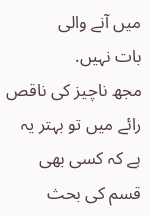میں آنے والی
بات نہیں.
مجھ ناچیز کی ناقص رائے میں تو بہتر یہ ہے کہ کسی بھی قسم کی بحث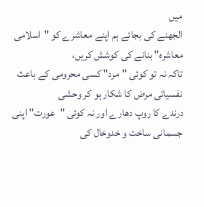میں
الجھنے کی بجائے ہم اپنے معاشرے کو "اسلامی معاشرہ" بنانے کی کوشش کریں،
تاکہ نہ تو کوئی "مرد" کسی محرومی کے باعث نفسیاتی مرض کا شکار ہو کر وحشی
درندے کا روپ دھارے اور نہ کوئی "عورت" اپنی جسمانی ساخت و خدوخال کی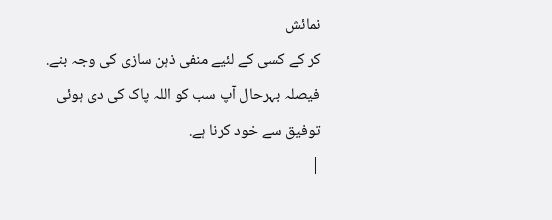نمائش
کر کے کسی کے لئیے منفی ذہن سازی کی وجہ بنے.
فیصلہ بہرحال آپ سب کو اللہ پاک کی دی ہوئی توفیق سے خود کرنا ہے.
|